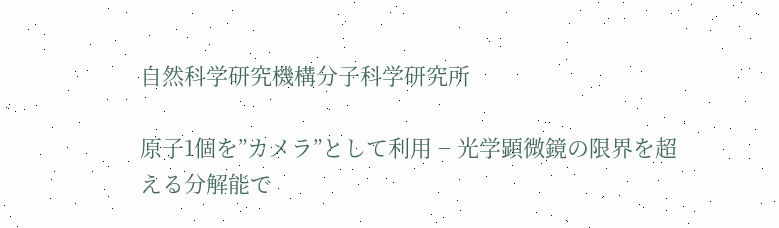自然科学研究機構分子科学研究所

原子1個を”カメラ”として利用 − 光学顕微鏡の限界を超える分解能で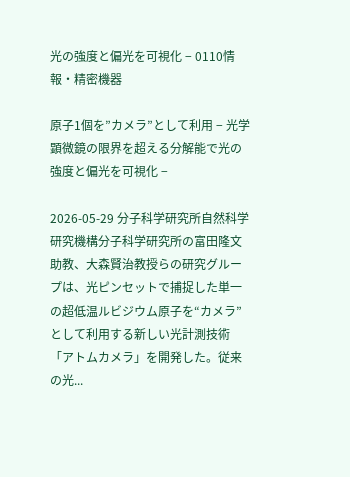光の強度と偏光を可視化 − 0110情報・精密機器

原子1個を”カメラ”として利用 − 光学顕微鏡の限界を超える分解能で光の強度と偏光を可視化 −

2026-05-29 分子科学研究所自然科学研究機構分子科学研究所の富田隆文助教、大森賢治教授らの研究グループは、光ピンセットで捕捉した単一の超低温ルビジウム原子を“カメラ”として利用する新しい光計測技術「アトムカメラ」を開発した。従来の光...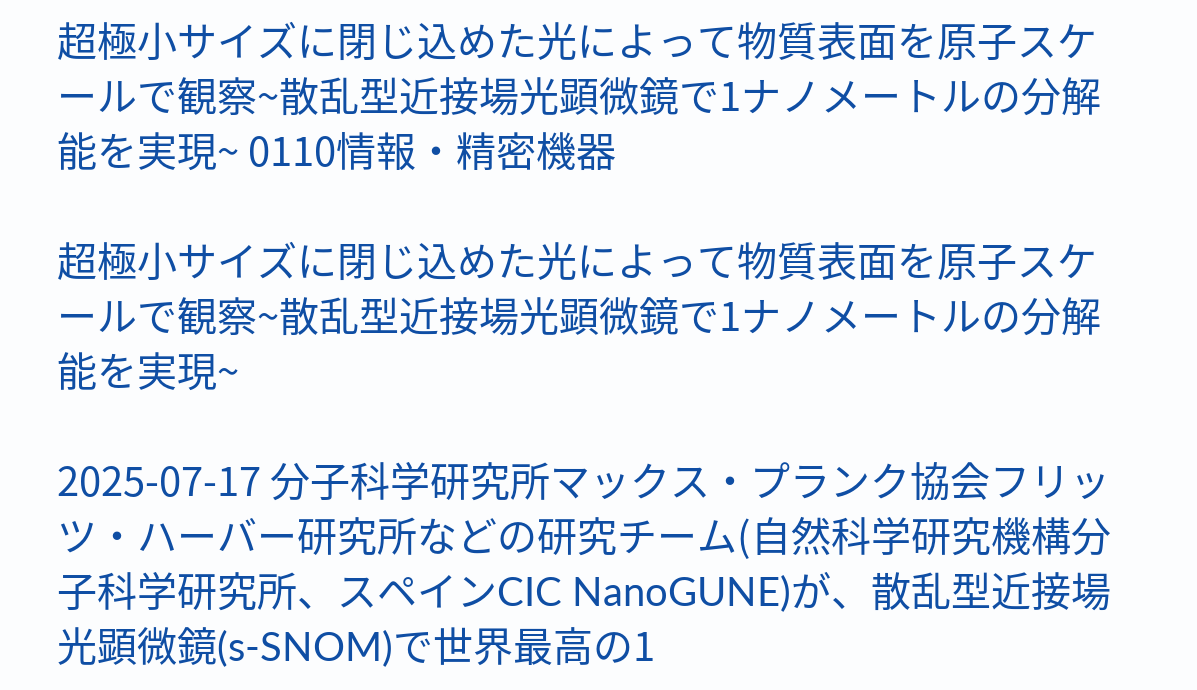超極小サイズに閉じ込めた光によって物質表面を原子スケールで観察~散乱型近接場光顕微鏡で1ナノメートルの分解能を実現~ 0110情報・精密機器

超極小サイズに閉じ込めた光によって物質表面を原子スケールで観察~散乱型近接場光顕微鏡で1ナノメートルの分解能を実現~

2025-07-17 分子科学研究所マックス・プランク協会フリッツ・ハーバー研究所などの研究チーム(自然科学研究機構分子科学研究所、スペインCIC NanoGUNE)が、散乱型近接場光顕微鏡(s-SNOM)で世界最高の1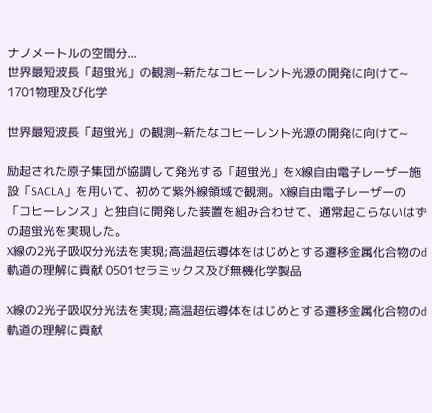ナノメートルの空間分...
世界最短波長「超蛍光」の観測~新たなコヒーレント光源の開発に向けて~ 1701物理及び化学

世界最短波長「超蛍光」の観測~新たなコヒーレント光源の開発に向けて~

励起された原子集団が協調して発光する「超蛍光」をX線自由電子レーザー施設「SACLA」を用いて、初めて紫外線領域で観測。X線自由電子レーザーの「コヒーレンス」と独自に開発した装置を組み合わせて、通常起こらないはずの超蛍光を実現した。
X線の2光子吸収分光法を実現;高温超伝導体をはじめとする遷移金属化合物のd軌道の理解に貢献 0501セラミックス及び無機化学製品

X線の2光子吸収分光法を実現;高温超伝導体をはじめとする遷移金属化合物のd軌道の理解に貢献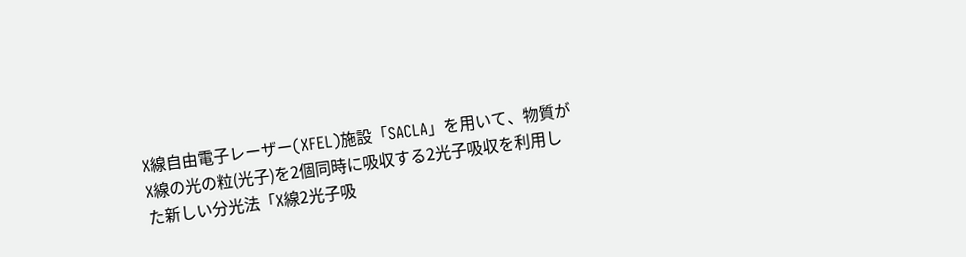X線自由電子レーザー(XFEL)施設「SACLA」を用いて、物質がX線の光の粒(光子)を2個同時に吸収する2光子吸収を利用した新しい分光法「X線2光子吸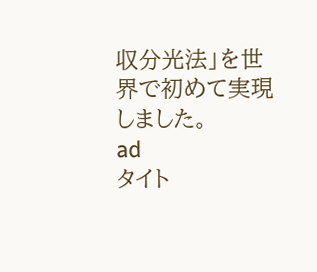収分光法」を世界で初めて実現しました。
ad
タイト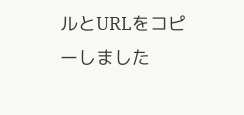ルとURLをコピーしました